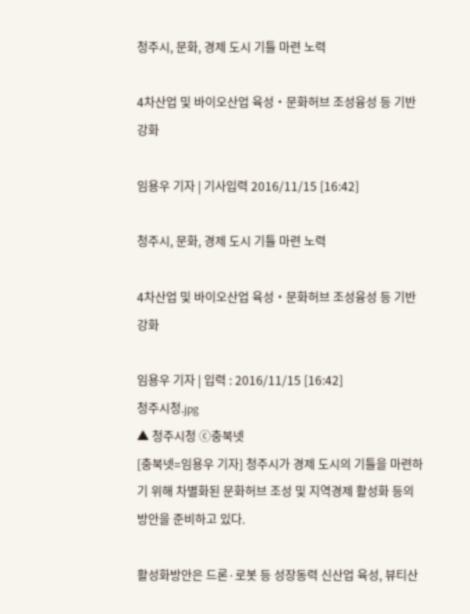청주시, 문화, 경제 도시 기틀 마련 노력

4차산업 및 바이오산업 육성‧문화허브 조성융성 등 기반 강화

임용우 기자 | 기사입력 2016/11/15 [16:42]

청주시, 문화, 경제 도시 기틀 마련 노력

4차산업 및 바이오산업 육성‧문화허브 조성융성 등 기반 강화

임용우 기자 | 입력 : 2016/11/15 [16:42]
청주시청.jpg
▲ 청주시청 ⓒ충북넷
[충북넷=임용우 기자] 청주시가 경제 도시의 기틀을 마련하기 위해 차별화된 문화허브 조성 및 지역경제 활성화 등의 방안을 준비하고 있다.

활성화방안은 드론·로봇 등 성장동력 신산업 육성, 뷰티산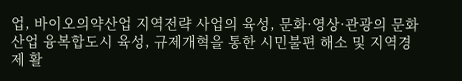업, 바이오의약산업 지역전략 사업의 육성, 문화·영상·관광의 문화산업 융복합도시 육성, 규제개혁을 통한 시민불편 해소 및 지역경제 활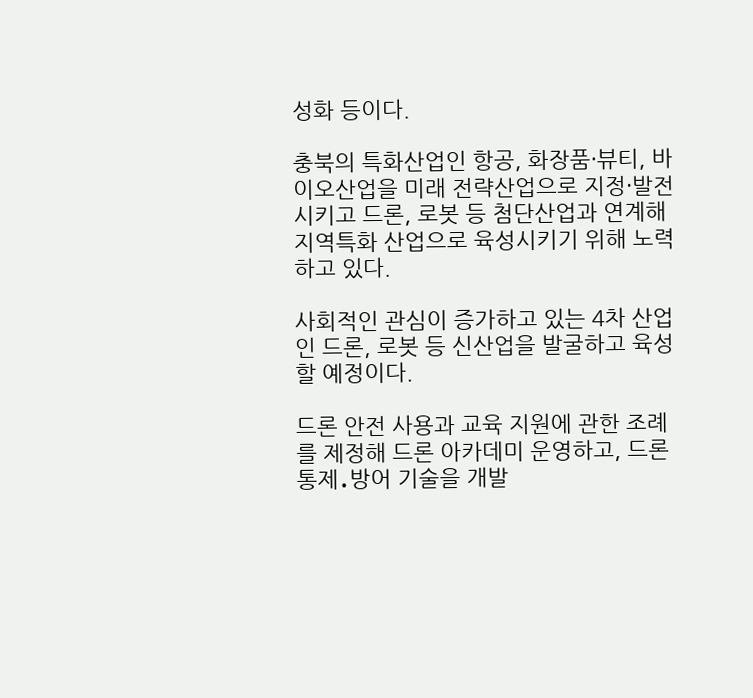성화 등이다.

충북의 특화산업인 항공, 화장품·뷰티, 바이오산업을 미래 전략산업으로 지정·발전시키고 드론, 로봇 등 첨단산업과 연계해 지역특화 산업으로 육성시키기 위해 노력하고 있다.

사회적인 관심이 증가하고 있는 4차 산업인 드론, 로봇 등 신산업을 발굴하고 육성할 예정이다.

드론 안전 사용과 교육 지원에 관한 조례를 제정해 드론 아카데미 운영하고, 드론 통제․방어 기술을 개발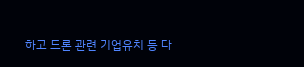하고 드론 관련 기업유치 등 다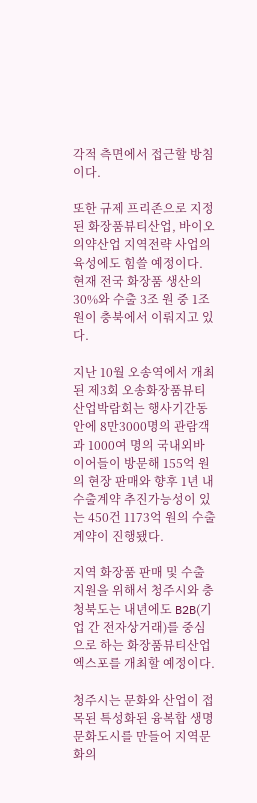각적 측면에서 접근할 방침이다.

또한 규제 프리존으로 지정된 화장품뷰티산업, 바이오의약산업 지역전략 사업의 육성에도 힘쓸 예정이다. 현재 전국 화장품 생산의 30%와 수출 3조 원 중 1조 원이 충북에서 이뤄지고 있다.

지난 10월 오송역에서 개최된 제3회 오송화장품뷰티산업박람회는 행사기간동안에 8만3000명의 관람객과 1000여 명의 국내외바이어들이 방문해 155억 원의 현장 판매와 향후 1년 내 수출계약 추진가능성이 있는 450건 1173억 원의 수출계약이 진행됐다.

지역 화장품 판매 및 수출지원을 위해서 청주시와 충청북도는 내년에도 B2B(기업 간 전자상거래)를 중심으로 하는 화장품뷰티산업엑스포를 개최할 예정이다.

청주시는 문화와 산업이 접목된 특성화된 융복합 생명문화도시를 만들어 지역문화의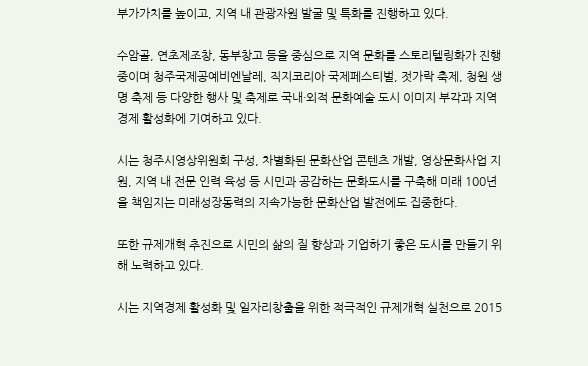부가가치를 높이고, 지역 내 관광자원 발굴 및 특화를 진행하고 있다.

수암골, 연초제조창, 동부창고 등을 중심으로 지역 문화를 스토리텔링화가 진행 중이며 청주국제공예비엔날레, 직지코리아 국제페스티벌, 젓가락 축제, 청원 생명 축제 등 다양한 행사 및 축제로 국내·외적 문화예술 도시 이미지 부각과 지역경제 활성화에 기여하고 있다.

시는 청주시영상위원회 구성, 차별화된 문화산업 콘텐츠 개발, 영상문화사업 지원, 지역 내 전문 인력 육성 등 시민과 공감하는 문화도시를 구축해 미래 100년을 책임지는 미래성장동력의 지속가능한 문화산업 발전에도 집중한다.

또한 규제개혁 추진으로 시민의 삶의 질 향상과 기업하기 좋은 도시를 만들기 위해 노력하고 있다.

시는 지역경제 활성화 및 일자리창출을 위한 적극적인 규제개혁 실천으로 2015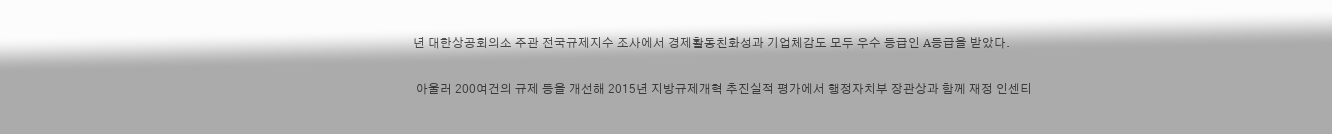년 대한상공회의소 주관 전국규제지수 조사에서 경제활동친화성과 기업체감도 모두 우수 등급인 A등급을 받았다.

 아울러 200여건의 규제 등을 개선해 2015년 지방규제개혁 추진실적 평가에서 행정자치부 장관상과 함께 재정 인센티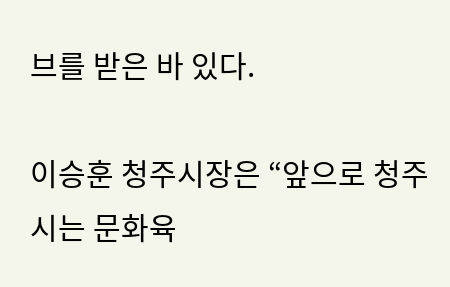브를 받은 바 있다.

이승훈 청주시장은 “앞으로 청주시는 문화육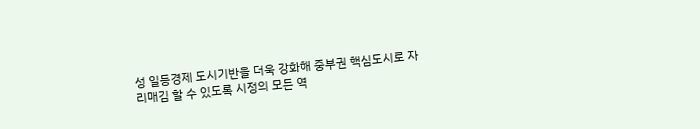성 일등경제 도시기반을 더욱 강화해 중부권 핵심도시로 자리매김 할 수 있도록 시정의 모든 역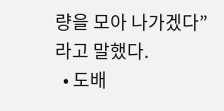량을 모아 나가겠다”라고 말했다.
  • 도배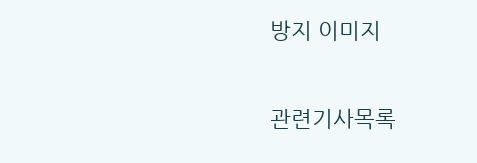방지 이미지

관련기사목록